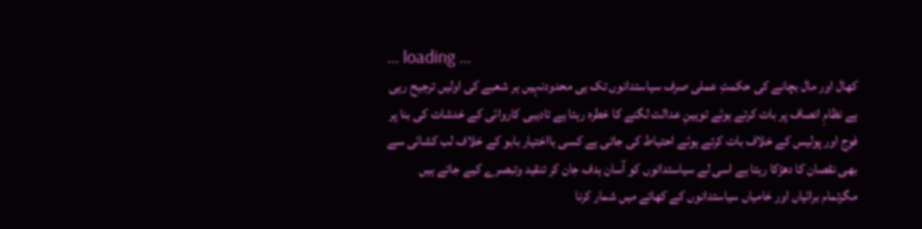... loading ...
کھال اور مال بچانے کی حکمتِ عملی صرف سیاستدانوں تک ہی محدودنہیں ہر شعبے کی اولیں ترجیح رہی ہے نظامِ انصاف پر بات کرتے ہوئے توہینِ عدالت لگنے کا خطرہ رہتا ہے تادیبی کاروائی کے خدشات کی بنا پر فوج اور پولیس کے خلاف بات کرتے ہوئے احتیاط کی جاتی ہے کسی بااختیار بابو کے خلاف لب کشائی سے بھی نقصان کا دھڑکا رہتا ہے اسی لے سیاستدانوں کو آسان ہدف جان کر تنقید وتبصرے کیے جاتے ہیں مگرتمام برائیاں اور خامیاں سیاستدانوں کے کھاتے میں شمار کرنا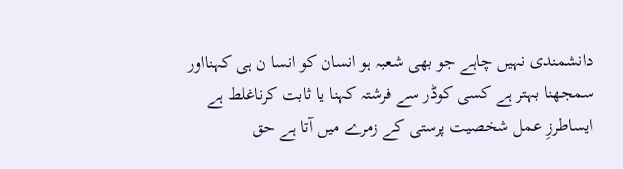دانشمندی نہیں چاہے جو بھی شعبہ ہو انسان کو انسا ن ہی کہنااور سمجھنا بہتر ہے کسی کوڈر سے فرشتہ کہنا یا ثابت کرناغلط ہے ایساطرزِ عمل شخصیت پرستی کے زمرے میں آتا ہے حق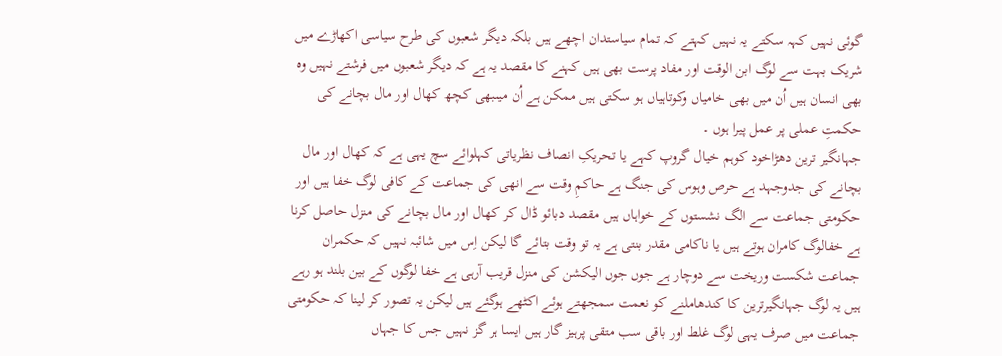گوئی نہیں کہہ سکتے یہ نہیں کہتے کہ تمام سیاستدان اچھے ہیں بلکہ دیگر شعبوں کی طرح سیاسی اکھاڑے میں شریک بہت سے لوگ ابن الوقت اور مفاد پرست بھی ہیں کہنے کا مقصد یہ ہے کہ دیگر شعبوں میں فرشتے نہیں وہ بھی انسان ہیں اُن میں بھی خامیاں وکوتاہیاں ہو سکتی ہیں ممکن ہے اُن میںبھی کچھ کھال اور مال بچانے کی حکمتِ عملی پر عمل پیرا ہوں ۔
جہانگیر ترین دھڑاخود کوہم خیال گروپ کہے یا تحریکِ انصاف نظریاتی کہلوائے سچ یہی ہے کہ کھال اور مال بچانے کی جدوجہد ہے حرص وہوس کی جنگ ہے حاکمِ وقت سے انھی کی جماعت کے کافی لوگ خفا ہیں اور حکومتی جماعت سے الگ نشستوں کے خواہاں ہیں مقصد دبائو ڈال کر کھال اور مال بچانے کی منزل حاصل کرنا ہے خفالوگ کامران ہوتے ہیں یا ناکامی مقدر بنتی ہے یہ تو وقت بتائے گا لیکن اِس میں شائبہ نہیں کہ حکمران جماعت شکست وریخت سے دوچار ہے جوں جوں الیکشن کی منزل قریب آرہی ہے خفا لوگوں کے بین بلند ہو رہے ہیں یہ لوگ جہانگیرترین کا کندھاملنے کو نعمت سمجھتے ہوئے اکٹھے ہوگئے ہیں لیکن یہ تصور کر لینا کہ حکومتی جماعت میں صرف یہی لوگ غلط اور باقی سب متقی پرہیز گار ہیں ایسا ہر گز نہیں جس کا جہاں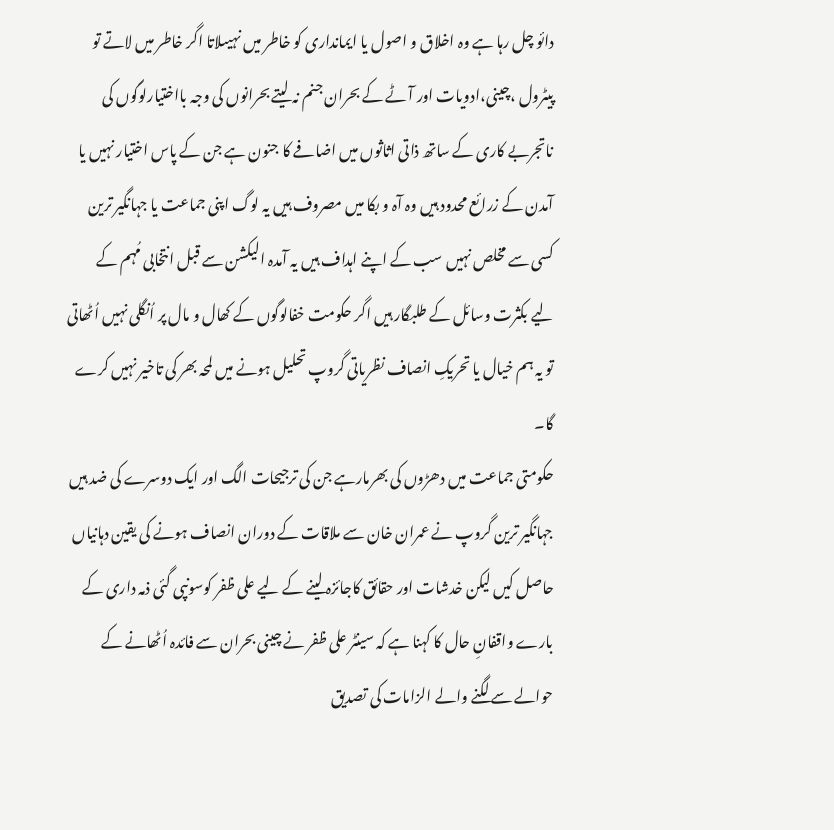دائو چل رہا ہے وہ اخلاق و اصول یا ایمانداری کو خاطر میں نہیںلاتا اگر خاطر میں لاتے تو پیٹرول ،چینی،ادویات اور آٹے کے بحران جنم نہ لیتے بحرانوں کی وجہ بااختیارلوگوں کی ناتجربے کاری کے ساتھ ذاتی اثاثوں میں اضافے کا جنون ہے جن کے پاس اختیار نہیں یا آمدن کے زرائع محدود ہیں وہ آہ و بکا میں مصروف ہیں یہ لوگ اپنی جماعت یا جہانگیر ترین کسی سے مخلص نہیں سب کے اپنے اہداف ہیں یہ آمدہ الیکشن سے قبل انتخابی مُہم کے لیے بکثرت وسائل کے طلبگار ہیں اگر حکومت خفالوگوں کے کھال و مال پر اُنگلی نہیں اُٹھاتی تو یہ ہم خیال یا تحریکِ انصاف نظریاتی گروپ تحلیل ہونے میں لمحہ بھر کی تاخیر نہیں کرے گا۔
حکومتی جماعت میں دھڑوں کی بھرمارہے جن کی ترجیحات الگ اور ایک دوسرے کی ضد ہیں جہانگیر ترین گروپ نے عمران خان سے ملاقات کے دوران انصاف ہونے کی یقین دہانیاں حاصل کیں لیکن خدشات اور حقائق کاجائزہ لینے کے لیے علی ظفر کوسونپی گئی ذمہ داری کے بارے واقفانِ حال کا کہنا ہے کہ سینٹر علی ظفر نے چینی بحران سے فائدہ اُٹھانے کے حوالے سے لگنے والے الزامات کی تصدیق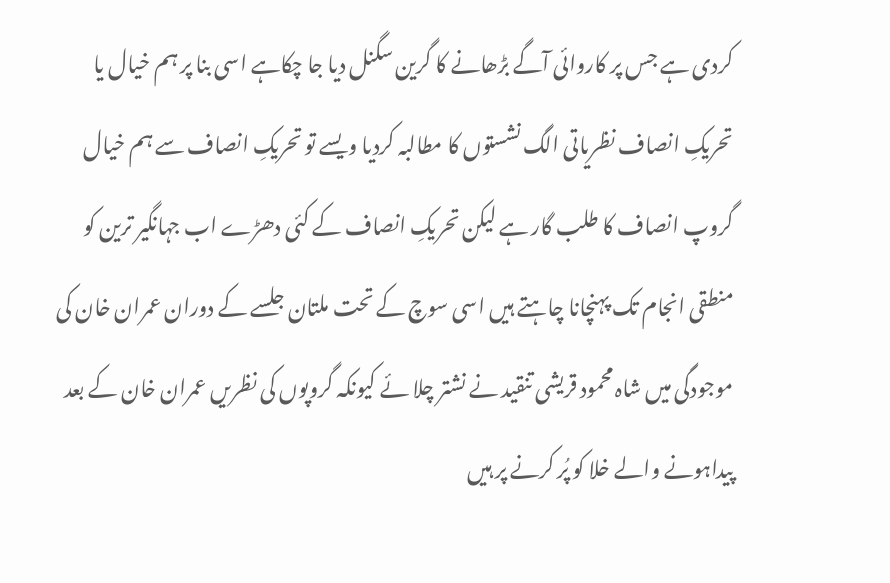کردی ہے جس پر کاروائی آگے بڑھانے کا گرین سگنل دیا جا چکاہے اسی بنا پر ہم خیال یا تحریکِ انصاف نظریاتی الگ نشستوں کا مطالبہ کردیا ویسے تو تحریکِ انصاف سے ہم خیال گروپ انصاف کا طلب گار ہے لیکن تحریکِ انصاف کے کئی دھڑے اب جہانگیر ترین کو منطقی انجام تک پہنچانا چاہتے ہیں اسی سوچ کے تحت ملتان جلسے کے دوران عمران خان کی موجودگی میں شاہ محمود قریشی تنقید نے نشتر چلا ئے کیونکہ گروپوں کی نظریں عمران خان کے بعد پیداہونے والے خلا کو پُر کرنے پر ہیں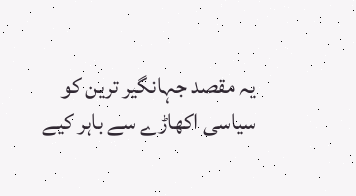یہ مقصد جہانگیر ترین کو سیاسی اکھاڑے سے باہر کیے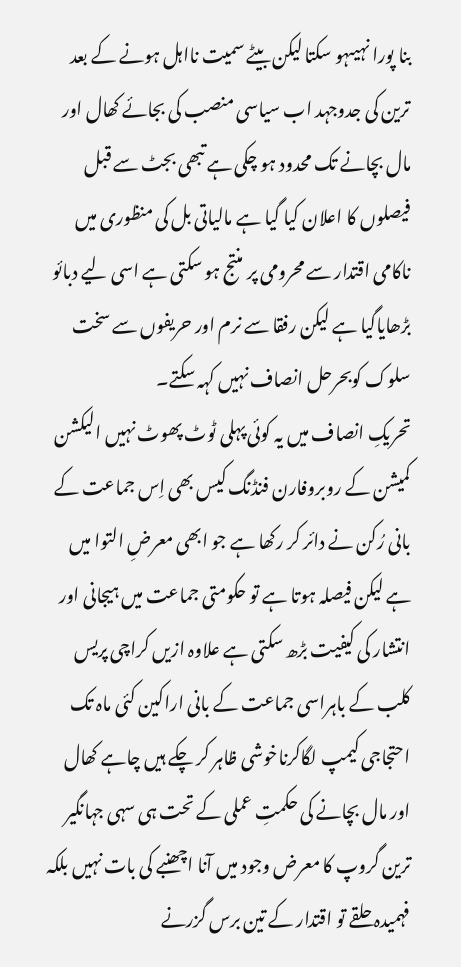بنا پورا نہیںہو سکتا لیکن بیٹے سمیت نااہل ہونے کے بعد ترین کی جدوجہد اب سیاسی منصب کی بجائے کھال اور مال بچانے تک محدود ہو چکی ہے تبھی بجٹ سے قبل فیصلوں کا اعلان کیا گیا ہے مالیاتی بل کی منظوری میں ناکامی اقتدار سے محرومی پر منتج ہو سکتی ہے اسی لیے دبائو بڑھایاگیا ہے لیکن رفقا سے نرم اور حریفوں سے سخت سلوک کوبحرحل انصاف نہیں کہہ سکتے۔
تحریکِ انصاف میں یہ کوئی پہلی ٹوٹ پھوٹ نہیں الیکشن کمیشن کے روبروفارن فنڈنگ کیس بھی اِس جماعت کے بانی رُکن نے دائر کر رکھا ہے جو ابھی معرضِ التوا میں ہے لیکن فیصلہ ہوتا ہے تو حکومتی جماعت میں ہیجانی اور انتشار کی کیفیت بڑھ سکتی ہے علاوہ ازیں کراچی پریس کلب کے باہراسی جماعت کے بانی اراکین کئی ماہ تک احتجاجی کیمپ لگاکرناخوشی ظاہر کر چکے ہیں چاہے کھال اور مال بچانے کی حکمتِ عملی کے تحت ہی سہی جہانگیر ترین گروپ کا معرض وجود میں آنا اچھنبے کی بات نہیں بلکہ فہمیدہ حلقے تو اقتدار کے تین برس گزرنے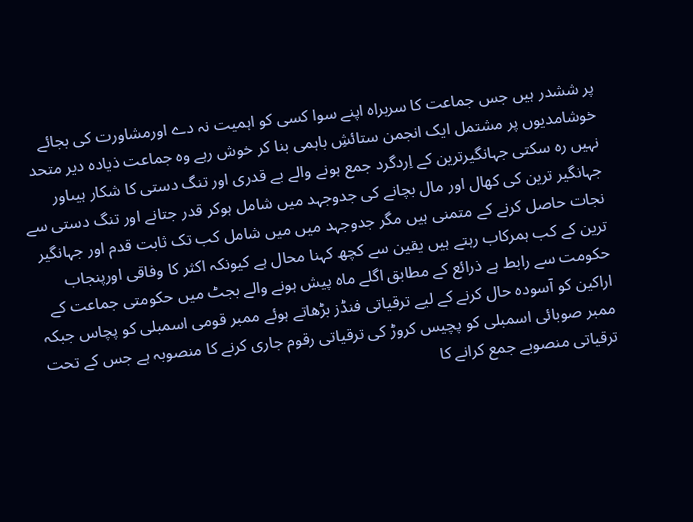پر ششدر ہیں جس جماعت کا سربراہ اپنے سوا کسی کو اہمیت نہ دے اورمشاورت کی بجائے خوشامدیوں پر مشتمل ایک انجمن ستائشِ باہمی بنا کر خوش رہے وہ جماعت ذیادہ دیر متحد نہیں رہ سکتی جہانگیرترین کے اِردگرد جمع ہونے والے بے قدری اور تنگ دستی کا شکار ہیںاور جہانگیر ترین کی کھال اور مال بچانے کی جدوجہد میں شامل ہوکر قدر جتانے اور تنگ دستی سے نجات حاصل کرنے کے متمنی ہیں مگر جدوجہد میں میں شامل کب تک ثابت قدم اور جہانگیر ترین کے کب ہمرکاب رہتے ہیں یقین سے کچھ کہنا محال ہے کیونکہ اکثر کا وفاقی اورپنجاب حکومت سے رابط ہے ذرائع کے مطابق اگلے ماہ پیش ہونے والے بجٹ میں حکومتی جماعت کے اراکین کو آسودہ حال کرنے کے لیے ترقیاتی فنڈز بڑھاتے ہوئے ممبر قومی اسمبلی کو پچاس جبکہ ممبر صوبائی اسمبلی کو پچیس کروڑ کی ترقیاتی رقوم جاری کرنے کا منصوبہ ہے جس کے تحت ترقیاتی منصوبے جمع کرانے کا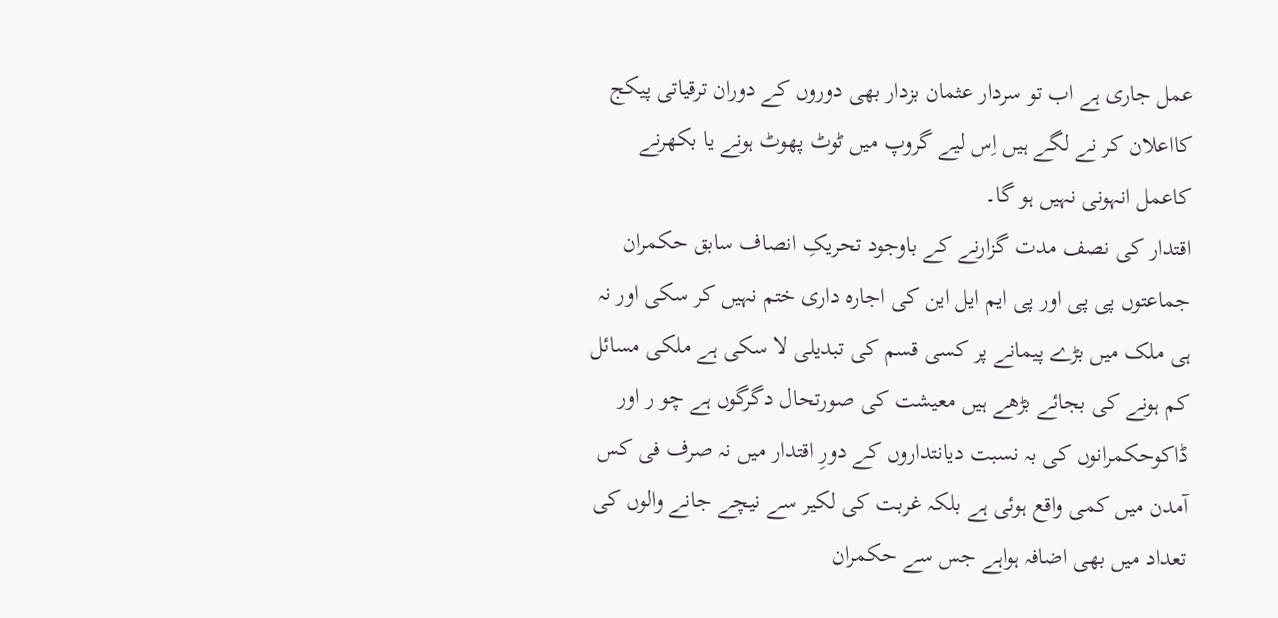عمل جاری ہے اب تو سردار عثمان بزدار بھی دوروں کے دوران ترقیاتی پیکج کااعلان کر نے لگے ہیں اِس لیے گروپ میں ٹوٹ پھوٹ ہونے یا بکھرنے کاعمل انہونی نہیں ہو گا۔
اقتدار کی نصف مدت گزارنے کے باوجود تحریکِ انصاف سابق حکمران جماعتوں پی پی اور پی ایم ایل این کی اجارہ داری ختم نہیں کر سکی اور نہ ہی ملک میں بڑے پیمانے پر کسی قسم کی تبدیلی لا سکی ہے ملکی مسائل کم ہونے کی بجائے بڑھے ہیں معیشت کی صورتحال دگرگوں ہے چو ر اور ڈاکوحکمرانوں کی بہ نسبت دیانتداروں کے دورِ اقتدار میں نہ صرف فی کس آمدن میں کمی واقع ہوئی ہے بلکہ غربت کی لکیر سے نیچے جانے والوں کی تعداد میں بھی اضافہ ہواہے جس سے حکمران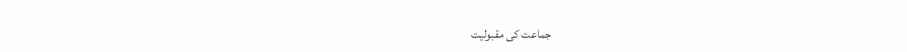جماعت کی مقبولیت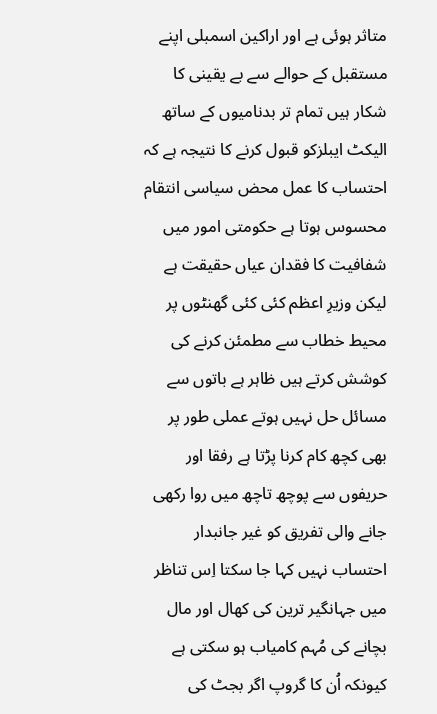متاثر ہوئی ہے اور اراکین اسمبلی اپنے مستقبل کے حوالے سے بے یقینی کا شکار ہیں تمام تر بدنامیوں کے ساتھ الیکٹ ایبلزکو قبول کرنے کا نتیجہ ہے کہ احتساب کا عمل محض سیاسی انتقام محسوس ہوتا ہے حکومتی امور میں شفافیت کا فقدان عیاں حقیقت ہے لیکن وزیرِ اعظم کئی کئی گھنٹوں پر محیط خطاب سے مطمئن کرنے کی کوشش کرتے ہیں ظاہر ہے باتوں سے مسائل حل نہیں ہوتے عملی طور پر بھی کچھ کام کرنا پڑتا ہے رفقا اور حریفوں سے پوچھ تاچھ میں روا رکھی جانے والی تفریق کو غیر جانبدار احتساب نہیں کہا جا سکتا اِس تناظر میں جہانگیر ترین کی کھال اور مال بچانے کی مُہم کامیاب ہو سکتی ہے کیونکہ اُن کا گروپ اگر بجٹ کی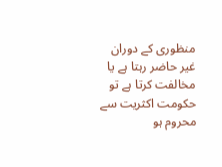منظوری کے دوران غیر حاضر رہتا ہے یا مخالفت کرتا ہے تو حکومت اکثریت سے محروم ہو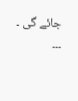جائے گی ۔
۔۔۔